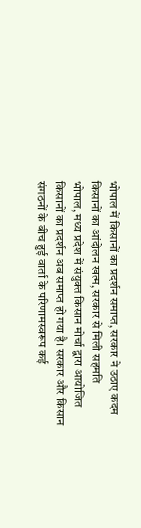भोपाल में किसानों का प्रदर्शन समाप्त, सरकार ने उठाए कदम
किसानों का आंदोलन खत्म, सरकार से मिली सहमति
भोपाल, मध्य प्रदेश में संयुक्त किसान मोर्चा द्वारा आयोजित किसानों का प्रदर्शन अब समाप्त हो गया है। सरकार और किसान संगठनों के बीच हुई वार्ता के परिणामस्वरूप कई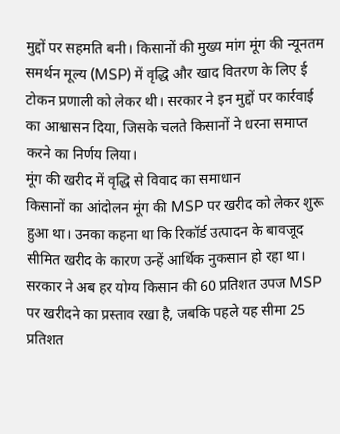मुद्दों पर सहमति बनी। किसानों की मुख्य मांग मूंग की न्यूनतम समर्थन मूल्य (MSP) में वृद्धि और खाद वितरण के लिए ई टोकन प्रणाली को लेकर थी। सरकार ने इन मुद्दों पर कार्रवाई का आश्वासन दिया, जिसके चलते किसानों ने धरना समाप्त करने का निर्णय लिया।
मूंग की खरीद में वृद्धि से विवाद का समाधान
किसानों का आंदोलन मूंग की MSP पर खरीद को लेकर शुरू हुआ था। उनका कहना था कि रिकॉर्ड उत्पादन के बावजूद सीमित खरीद के कारण उन्हें आर्थिक नुकसान हो रहा था। सरकार ने अब हर योग्य किसान की 60 प्रतिशत उपज MSP पर खरीदने का प्रस्ताव रखा है, जबकि पहले यह सीमा 25 प्रतिशत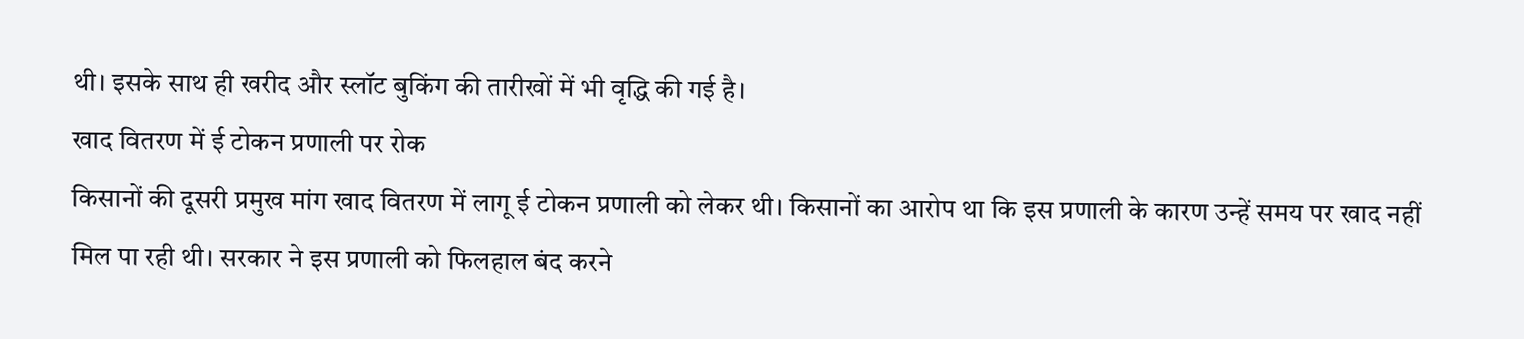थी। इसके साथ ही खरीद और स्लॉट बुकिंग की तारीखों में भी वृद्धि की गई है।
खाद वितरण में ई टोकन प्रणाली पर रोक
किसानों की दूसरी प्रमुख मांग खाद वितरण में लागू ई टोकन प्रणाली को लेकर थी। किसानों का आरोप था कि इस प्रणाली के कारण उन्हें समय पर खाद नहीं मिल पा रही थी। सरकार ने इस प्रणाली को फिलहाल बंद करने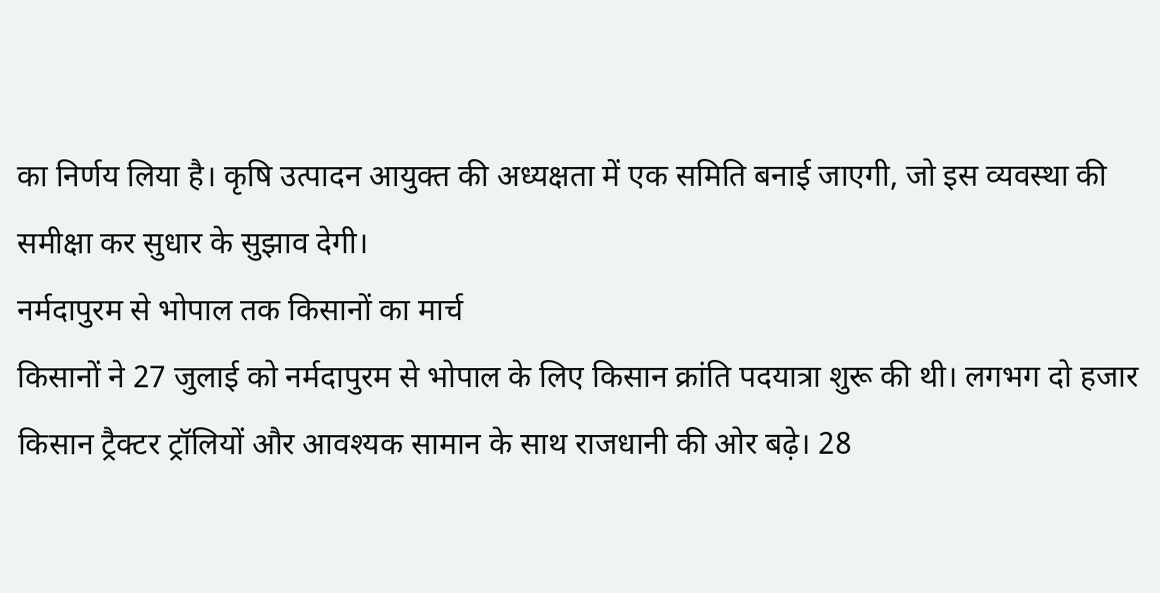का निर्णय लिया है। कृषि उत्पादन आयुक्त की अध्यक्षता में एक समिति बनाई जाएगी, जो इस व्यवस्था की समीक्षा कर सुधार के सुझाव देगी।
नर्मदापुरम से भोपाल तक किसानों का मार्च
किसानों ने 27 जुलाई को नर्मदापुरम से भोपाल के लिए किसान क्रांति पदयात्रा शुरू की थी। लगभग दो हजार किसान ट्रैक्टर ट्रॉलियों और आवश्यक सामान के साथ राजधानी की ओर बढ़े। 28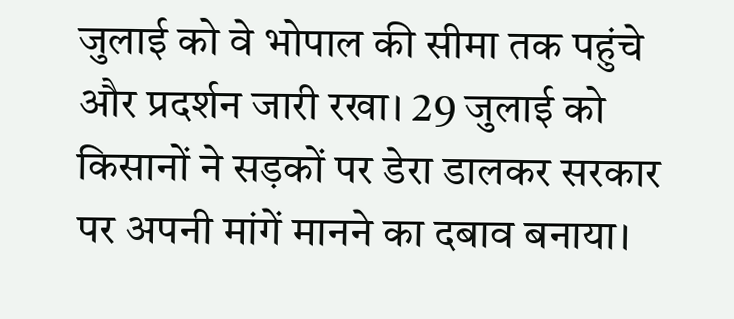जुलाई को वे भोपाल की सीमा तक पहुंचे और प्रदर्शन जारी रखा। 29 जुलाई को किसानों ने सड़कों पर डेरा डालकर सरकार पर अपनी मांगें मानने का दबाव बनाया।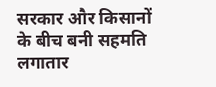सरकार और किसानों के बीच बनी सहमति
लगातार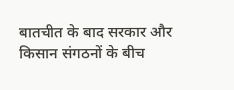बातचीत के बाद सरकार और किसान संगठनों के बीच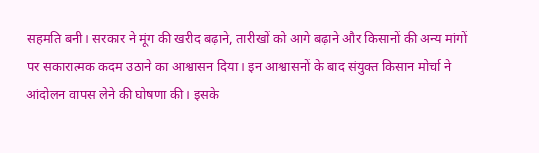सहमति बनी। सरकार ने मूंग की खरीद बढ़ाने, तारीखों को आगे बढ़ाने और किसानों की अन्य मांगों पर सकारात्मक कदम उठाने का आश्वासन दिया। इन आश्वासनों के बाद संयुक्त किसान मोर्चा ने आंदोलन वापस लेने की घोषणा की। इसके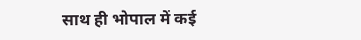साथ ही भोपाल में कई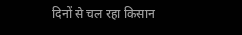दिनों से चल रहा किसान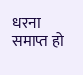धरना समाप्त हो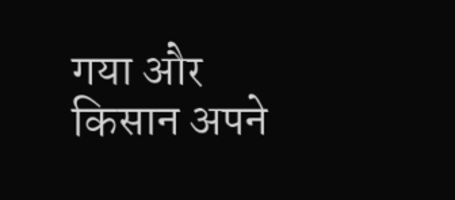गया और किसान अपने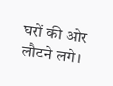घरों की ओर लौटने लगे।